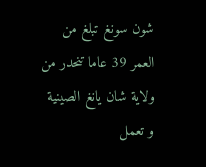شون سونغ تبلغ من العمر 39 عاما تنحدر من ولاية شان يانغ الصينية و تعمل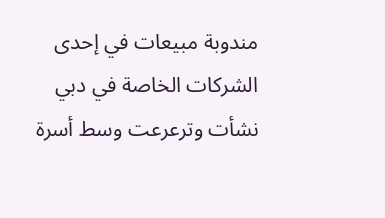مندوبة مبيعات في إحدى الشركات الخاصة في دبي نشأت وترعرعت وسط أسرة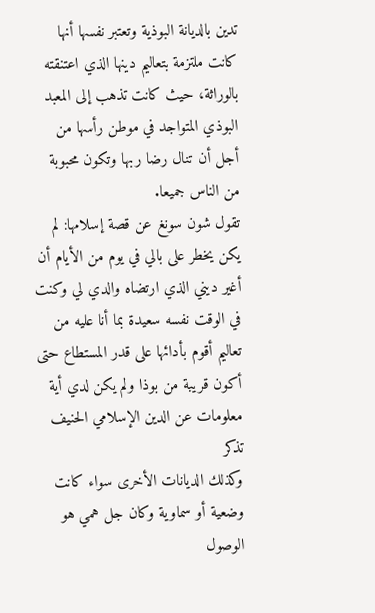تدين بالديانة البوذية وتعتبر نفسها أنها كانت ملتزمة بتعاليم دينها الذي اعتنقته بالوراثة، حيث كانت تذهب إلى المعبد البوذي المتواجد في موطن رأسها من أجل أن تنال رضا ربها وتكون محبوبة من الناس جميعا.
تقول شون سونغ عن قصة إسلامها: لم يكن يخطر على بالي في يوم من الأيام أن أغير ديني الذي ارتضاه والدي لي وكنت في الوقت نفسه سعيدة بما أنا عليه من تعاليم أقوم بأدائها على قدر المستطاع حتى أكون قريبة من بوذا ولم يكن لدي أية معلومات عن الدين الإسلامي الحنيف تذكر
وكذلك الديانات الأخرى سواء كانت وضعية أو سماوية وكان جل همي هو الوصول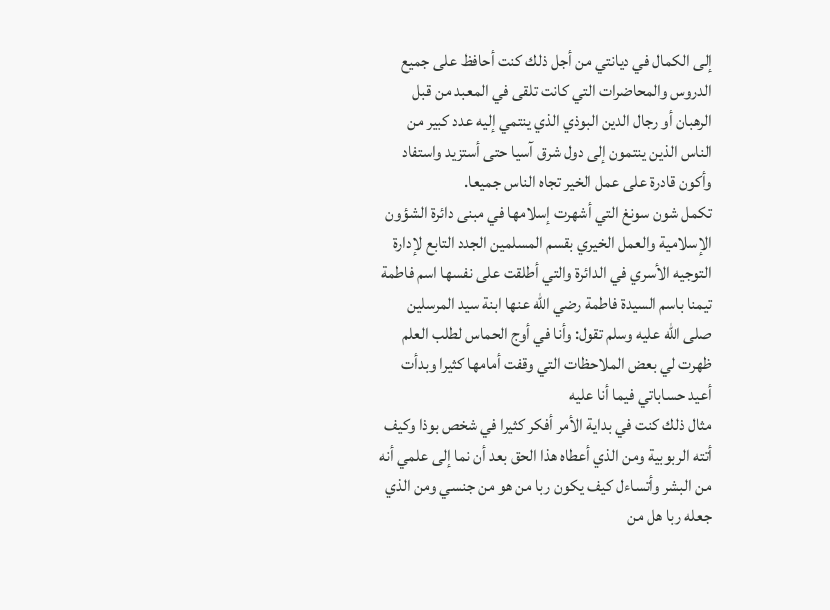إلى الكمال في ديانتي من أجل ذلك كنت أحافظ على جميع الدروس والمحاضرات التي كانت تلقى في المعبد من قبل الرهبان أو رجال الدين البوذي الذي ينتمي إليه عدد كبير من الناس الذين ينتمون إلى دول شرق آسيا حتى أستزيد واستفاد وأكون قادرة على عمل الخير تجاه الناس جميعا.
تكمل شون سونغ التي أشهرت إسلامها في مبنى دائرة الشؤون الإسلامية والعمل الخيري بقسم المسلمين الجدد التابع لإدارة التوجيه الأسري في الدائرة والتي أطلقت على نفسها اسم فاطمة تيمنا باسم السيدة فاطمة رضي الله عنها ابنة سيد المرسلين صلى الله عليه وسلم تقول: وأنا في أوج الحماس لطلب العلم ظهرت لي بعض الملاحظات التي وقفت أمامها كثيرا وبدأت أعيد حساباتي فيما أنا عليه
مثال ذلك كنت في بداية الأمر أفكر كثيرا في شخص بوذا وكيف أتته الربوبية ومن الذي أعطاه هذا الحق بعد أن نما إلى علمي أنه من البشر وأتساءل كيف يكون ربا من هو من جنسي ومن الذي جعله ربا هل من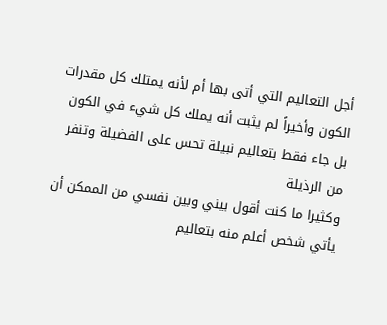أجل التعاليم التي أتى بها أم لأنه يمتلك كل مقدرات الكون وأخيراً لم يثبت أنه يملك كل شيء في الكون بل جاء فقط بتعاليم نبيلة تحس على الفضيلة وتنفر من الرذيلة
وكثيرا ما كنت أقول بيني وبين نفسي من الممكن أن يأتي شخص أعلم منه بتعاليم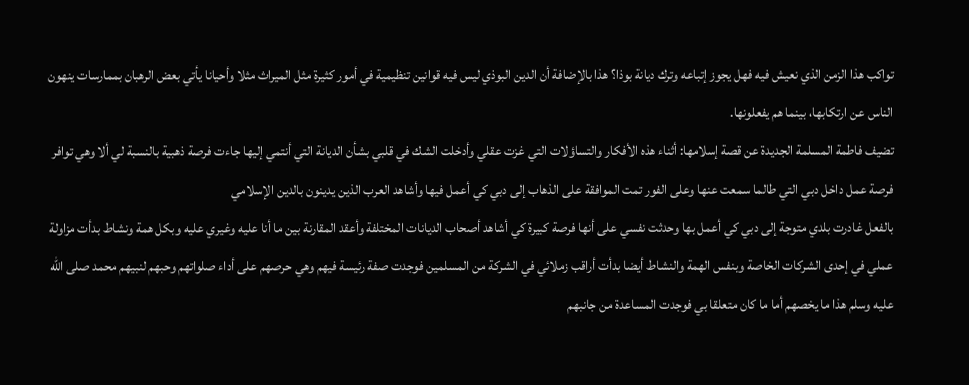تواكب هذا الزمن الذي نعيش فيه فهل يجوز إتباعه وترك ديانة بوذا؟ هذا بالإضافة أن الدين البوذي ليس فيه قوانين تنظيمية في أمور كثيرة مثل الميراث مثلا وأحيانا يأتي بعض الرهبان بممارسات ينهون الناس عن ارتكابها، بينما هم يفعلونها.
تضيف فاطمة المسلمة الجديدة عن قصة إسلامها: أثناء هذه الأفكار والتساؤلات التي غزت عقلي وأدخلت الشك في قلبي بشأن الديانة التي أنتمي إليها جاءت فرصة ذهبية بالنسبة لي ألا وهي توافر فرصة عمل داخل دبي التي طالما سمعت عنها وعلى الفور تمت الموافقة على الذهاب إلى دبي كي أعمل فيها وأشاهد العرب الذين يدينون بالدين الإسلامي
بالفعل غادرت بلدي متوجة إلى دبي كي أعمل بها وحدثت نفسي على أنها فرصة كبيرة كي أشاهد أصحاب الديانات المختلفة وأعقد المقارنة بين ما أنا عليه وغيري عليه وبكل همة ونشاط بدأت مزاولة عملي في إحدى الشركات الخاصة وبنفس الهمة والنشاط أيضا بدأت أراقب زملائي في الشركة من المسلمين فوجدت صفة رئيسة فيهم وهي حرصهم على أداء صلواتهم وحبهم لنبيهم محمد صلى الله عليه وسلم هذا ما يخصهم أما ما كان متعلقا بي فوجدت المساعدة من جانبهم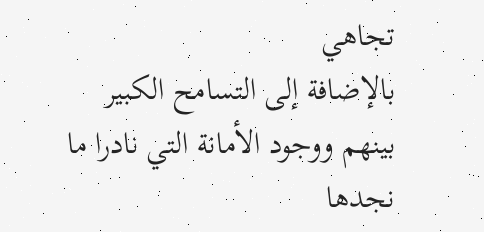تجاهي
بالإضافة إلى التسامح الكبير بينهم ووجود الأمانة التي نادرا ما نجدها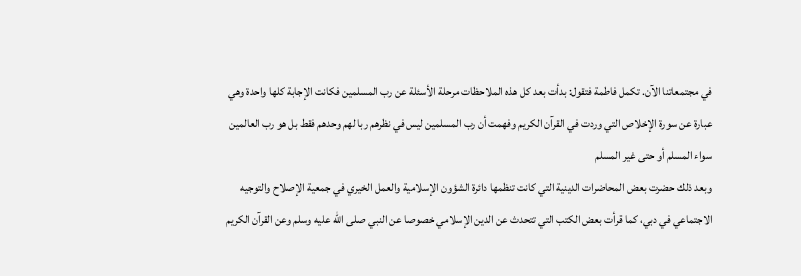في مجتمعاتنا الآن. تكمل فاطمة فتقول: بدأت بعد كل هذه الملاحظات مرحلة الأسئلة عن رب المسلمين فكانت الإجابة كلها واحدة وهي عبارة عن سورة الإخلاص التي وردت في القرآن الكريم وفهمت أن رب المسلمين ليس في نظرهم ربا لهم وحدهم فقط بل هو رب العالمين سواء المسلم أو حتى غير المسلم
وبعد ذلك حضرت بعض المحاضرات الدينية التي كانت تنظمها دائرة الشؤون الإسلامية والعمل الخيري في جمعية الإصلاح والتوجيه الاجتماعي في دبي، كما قرأت بعض الكتب التي تتحدث عن الدين الإسلامي خصوصا عن النبي صلى الله عليه وسلم وعن القرآن الكريم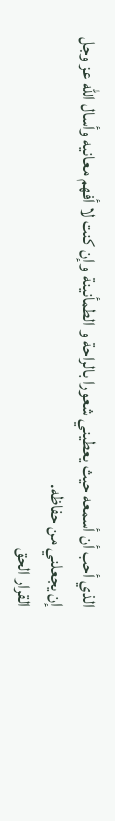الذي أحب أن أسمعه حيث يعطيني شعورا بالراحة و الطمأنينة وإن كنت لا أفهم معانيه وأسال الله عز وجل إن يجعلني من حفاظه.
القرار الحق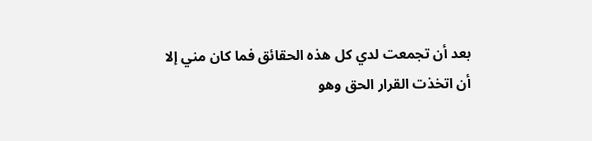بعد أن تجمعت لدي كل هذه الحقائق فما كان مني إلا أن اتخذت القرار الحق وهو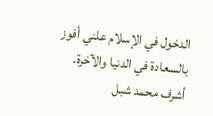الدخول في الإسلام علني أفوز بالسعادة في الدنيا والآخرة.
أشرف محمد شبل